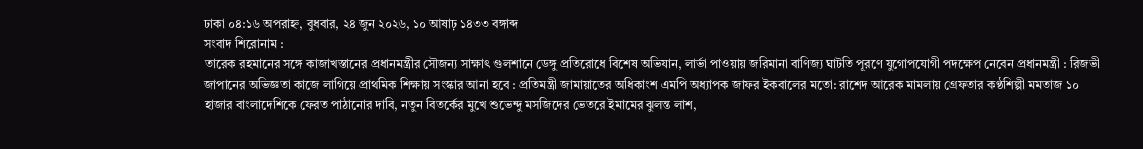ঢাকা ০৪:১৬ অপরাহ্ন, বুধবার, ২৪ জুন ২০২৬, ১০ আষাঢ় ১৪৩৩ বঙ্গাব্দ
সংবাদ শিরোনাম :
তারেক রহমানের সঙ্গে কাজাখস্তানের প্রধানমন্ত্রীর সৌজন্য সাক্ষাৎ গুলশানে ডেঙ্গু প্রতিরোধে বিশেষ অভিযান, লার্ভা পাওয়ায় জরিমানা বাণিজ্য ঘাটতি পূরণে যুগোপযোগী পদক্ষেপ নেবেন প্রধানমন্ত্রী : রিজভী জাপানের অভিজ্ঞতা কাজে লাগিয়ে প্রাথমিক শিক্ষায় সংস্কার আনা হবে : প্রতিমন্ত্রী জামায়াতের অধিকাংশ এমপি অধ্যাপক জাফর ইকবালের মতো: রাশেদ আরেক মামলায় গ্রেফতার কণ্ঠশিল্পী মমতাজ ১০ হাজার বাংলাদেশিকে ফেরত পাঠানোর দাবি, নতুন বিতর্কের মুখে শুভেন্দু মসজিদের ভেতরে ইমামের ঝুলন্ত লাশ,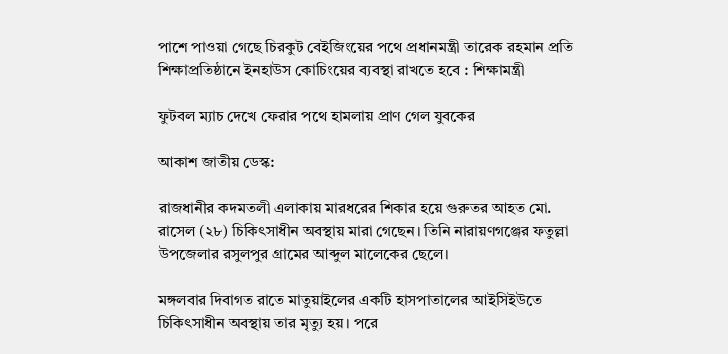পাশে পাওয়া গেছে চিরকুট বেইজিংয়ের পথে প্রধানমন্ত্রী তারেক রহমান প্রতি শিক্ষাপ্রতিষ্ঠানে ইনহাউস কোচিংয়ের ব্যবস্থা রাখতে হবে : শিক্ষামন্ত্রী

ফুটবল ম্যাচ দেখে ফেরার পথে হামলায় প্রাণ গেল যুবকের

আকাশ জাতীয় ডেস্ক:

রাজধানীর কদমতলী এলাকায় মারধরের শিকার হয়ে গুরুতর আহত মো. রাসেল (২৮) চিকিৎসাধীন অবস্থায় মারা গেছেন। তিনি নারায়ণগঞ্জের ফতুল্লা উপজেলার রসুলপুর গ্রামের আব্দুল মালেকের ছেলে।

মঙ্গলবার দিবাগত রাতে মাতুয়াইলের একটি হাসপাতালের আইসিইউতে চিকিৎসাধীন অবস্থায় তার মৃত্যু হয়। পরে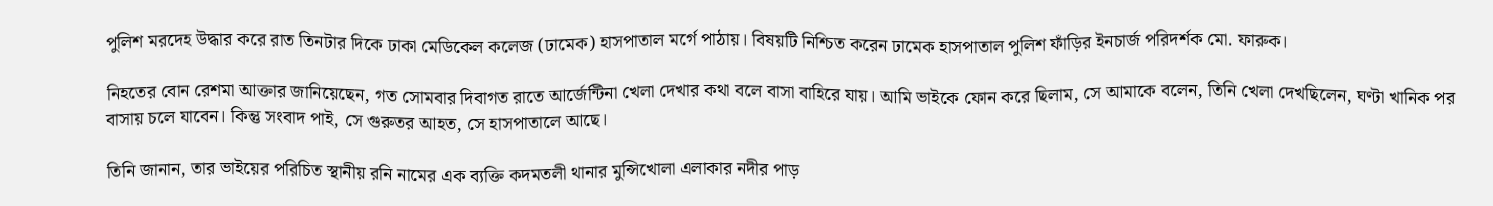পুলিশ মরদেহ উদ্ধার করে রাত তিনটার দিকে ঢাকা মেডিকেল কলেজ (ঢামেক) হাসপাতাল মর্গে পাঠায়। বিষয়টি নিশ্চিত করেন ঢামেক হাসপাতাল পুলিশ ফাঁড়ির ইনচার্জ পরিদর্শক মো. ফারুক।

নিহতের বোন রেশমা আক্তার জানিয়েছেন, গত সোমবার দিবাগত রাতে আর্জেন্টিনা খেলা দেখার কথা বলে বাসা বাহিরে যায়। আমি ভাইকে ফোন করে ছিলাম, সে আমাকে বলেন, তিনি খেলা দেখছিলেন, ঘণ্টা খানিক পর বাসায় চলে যাবেন। কিন্তু সংবাদ পাই, সে গুরুতর আহত, সে হাসপাতালে আছে।

তিনি জানান, তার ভাইয়ের পরিচিত স্থানীয় রনি নামের এক ব্যক্তি কদমতলী থানার মুন্সিখোলা এলাকার নদীর পাড়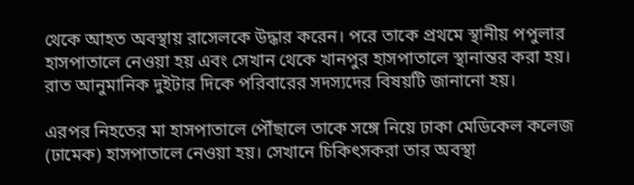থেকে আহত অবস্থায় রাসেলকে উদ্ধার করেন। পরে তাকে প্রথমে স্থানীয় পপুলার হাসপাতালে নেওয়া হয় এবং সেখান থেকে খানপুর হাসপাতালে স্থানান্তর করা হয়। রাত আনুমানিক দুইটার দিকে পরিবারের সদস্যদের বিষয়টি জানানো হয়।

এরপর নিহতের মা হাসপাতালে পৌঁছালে তাকে সঙ্গে নিয়ে ঢাকা মেডিকেল কলেজ (ঢামেক) হাসপাতালে নেওয়া হয়। সেখানে চিকিৎসকরা তার অবস্থা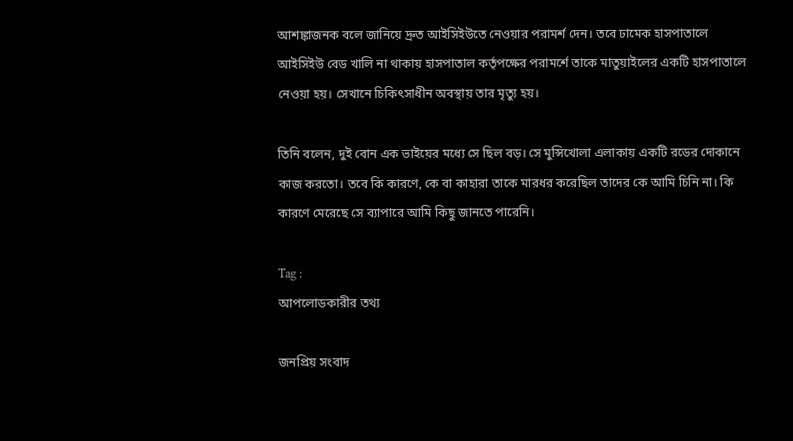আশঙ্কাজনক বলে জানিয়ে দ্রুত আইসিইউতে নেওয়ার পরামর্শ দেন। তবে ঢামেক হাসপাতালে আইসিইউ বেড খালি না থাকায় হাসপাতাল কর্তৃপক্ষের পরামর্শে তাকে মাতুয়াইলের একটি হাসপাতালে নেওয়া হয়। সেখানে চিকিৎসাধীন অবস্থায় তার মৃত্যু হয়।

তিনি বলেন, দুই বোন এক ভাইয়ের মধ্যে সে ছিল বড়। সে মুন্সিখোলা এলাকায় একটি রডের দোকানে কাজ করতো। তবে কি কারণে, কে বা কাহারা তাকে মারধর করেছিল তাদের কে আমি চিনি না। কি কারণে মেরেছে সে ব্যাপারে আমি কিছু জানতে পারেনি।

Tag :
আপলোডকারীর তথ্য

জনপ্রিয় সংবাদ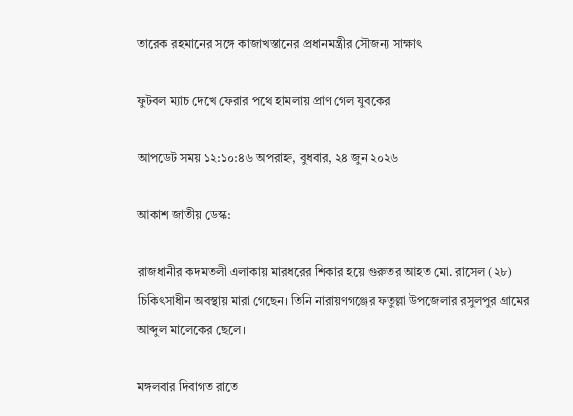তারেক রহমানের সঙ্গে কাজাখস্তানের প্রধানমন্ত্রীর সৌজন্য সাক্ষাৎ

ফুটবল ম্যাচ দেখে ফেরার পথে হামলায় প্রাণ গেল যুবকের

আপডেট সময় ১২:১০:৪৬ অপরাহ্ন, বুধবার, ২৪ জুন ২০২৬

আকাশ জাতীয় ডেস্ক:

রাজধানীর কদমতলী এলাকায় মারধরের শিকার হয়ে গুরুতর আহত মো. রাসেল (২৮) চিকিৎসাধীন অবস্থায় মারা গেছেন। তিনি নারায়ণগঞ্জের ফতুল্লা উপজেলার রসুলপুর গ্রামের আব্দুল মালেকের ছেলে।

মঙ্গলবার দিবাগত রাতে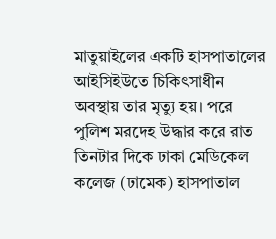মাতুয়াইলের একটি হাসপাতালের আইসিইউতে চিকিৎসাধীন অবস্থায় তার মৃত্যু হয়। পরে পুলিশ মরদেহ উদ্ধার করে রাত তিনটার দিকে ঢাকা মেডিকেল কলেজ (ঢামেক) হাসপাতাল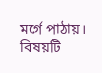মর্গে পাঠায়। বিষয়টি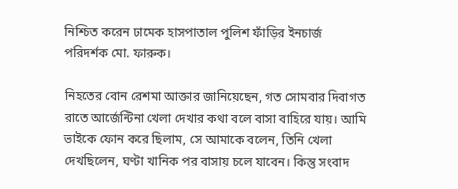নিশ্চিত করেন ঢামেক হাসপাতাল পুলিশ ফাঁড়ির ইনচার্জ পরিদর্শক মো. ফারুক।

নিহতের বোন রেশমা আক্তার জানিয়েছেন, গত সোমবার দিবাগত রাতে আর্জেন্টিনা খেলা দেখার কথা বলে বাসা বাহিরে যায়। আমি ভাইকে ফোন করে ছিলাম, সে আমাকে বলেন, তিনি খেলা দেখছিলেন, ঘণ্টা খানিক পর বাসায় চলে যাবেন। কিন্তু সংবাদ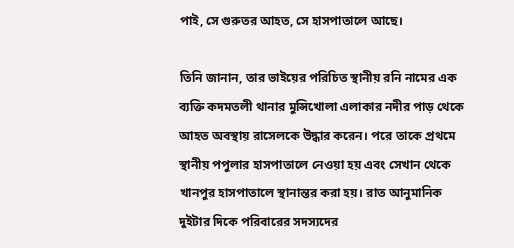পাই, সে গুরুতর আহত, সে হাসপাতালে আছে।

তিনি জানান, তার ভাইয়ের পরিচিত স্থানীয় রনি নামের এক ব্যক্তি কদমতলী থানার মুন্সিখোলা এলাকার নদীর পাড় থেকে আহত অবস্থায় রাসেলকে উদ্ধার করেন। পরে তাকে প্রথমে স্থানীয় পপুলার হাসপাতালে নেওয়া হয় এবং সেখান থেকে খানপুর হাসপাতালে স্থানান্তর করা হয়। রাত আনুমানিক দুইটার দিকে পরিবারের সদস্যদের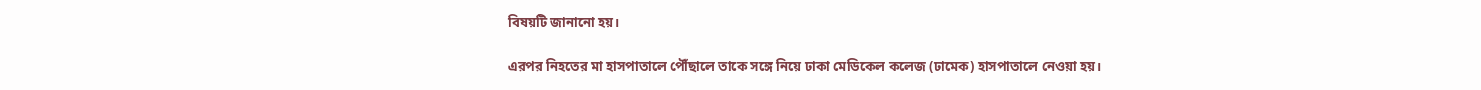বিষয়টি জানানো হয়।

এরপর নিহতের মা হাসপাতালে পৌঁছালে তাকে সঙ্গে নিয়ে ঢাকা মেডিকেল কলেজ (ঢামেক) হাসপাতালে নেওয়া হয়।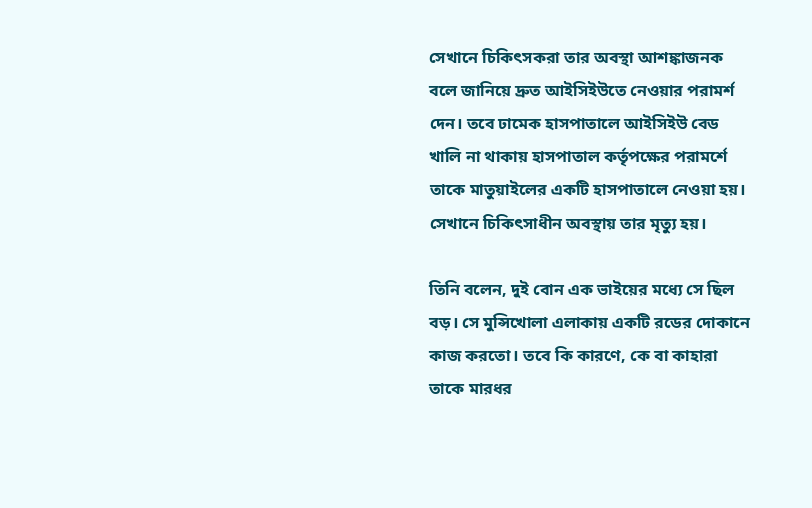সেখানে চিকিৎসকরা তার অবস্থা আশঙ্কাজনক বলে জানিয়ে দ্রুত আইসিইউতে নেওয়ার পরামর্শ দেন। তবে ঢামেক হাসপাতালে আইসিইউ বেড খালি না থাকায় হাসপাতাল কর্তৃপক্ষের পরামর্শে তাকে মাতুয়াইলের একটি হাসপাতালে নেওয়া হয়। সেখানে চিকিৎসাধীন অবস্থায় তার মৃত্যু হয়।

তিনি বলেন, দুই বোন এক ভাইয়ের মধ্যে সে ছিল বড়। সে মুন্সিখোলা এলাকায় একটি রডের দোকানে কাজ করতো। তবে কি কারণে, কে বা কাহারা তাকে মারধর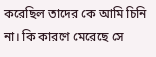করেছিল তাদের কে আমি চিনি না। কি কারণে মেরেছে সে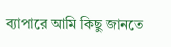ব্যাপারে আমি কিছু জানতে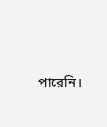পারেনি।